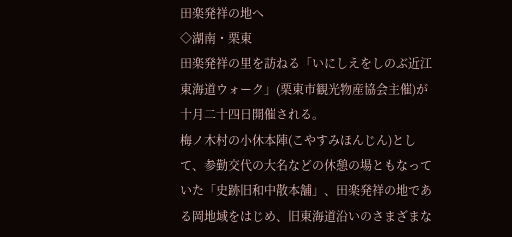田楽発祥の地へ
◇湖南・栗東
田楽発祥の里を訪ねる「いにしえをしのぶ近江東海道ウォーク」(栗東市観光物産協会主催)が十月二十四日開催される。
梅ノ木村の小休本陣(こやすみほんじん)として、参勤交代の大名などの休憩の場ともなっていた「史跡旧和中散本舗」、田楽発祥の地である岡地域をはじめ、旧東海道沿いのさまざまな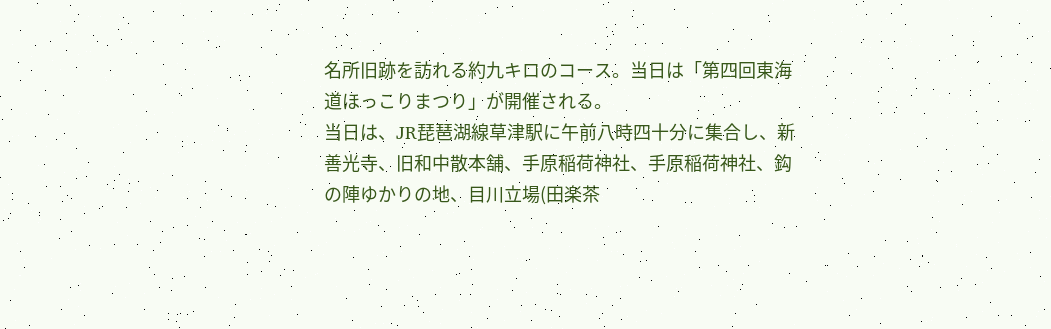名所旧跡を訪れる約九キロのコース。当日は「第四回東海道ほっこりまつり」が開催される。
当日は、JR琵琶湖線草津駅に午前八時四十分に集合し、新善光寺、旧和中散本舗、手原稲荷神社、手原稲荷神社、鈎の陣ゆかりの地、目川立場(田楽茶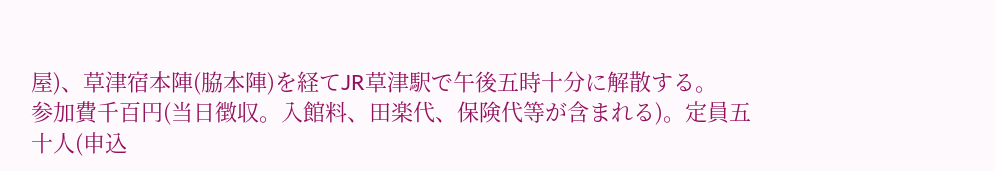屋)、草津宿本陣(脇本陣)を経てJR草津駅で午後五時十分に解散する。
参加費千百円(当日徴収。入館料、田楽代、保険代等が含まれる)。定員五十人(申込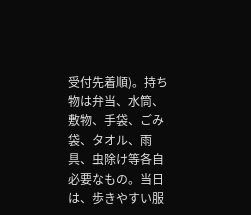受付先着順)。持ち物は弁当、水筒、敷物、手袋、ごみ袋、タオル、雨具、虫除け等各自必要なもの。当日は、歩きやすい服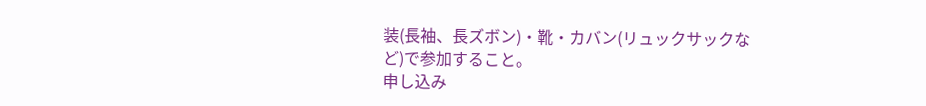装(長袖、長ズボン)・靴・カバン(リュックサックなど)で参加すること。
申し込み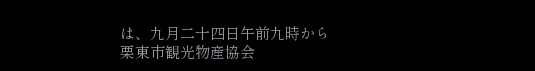は、九月二十四日午前九時から栗東市観光物産協会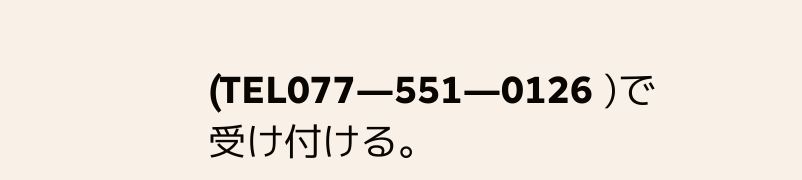(TEL077―551―0126 )で受け付ける。